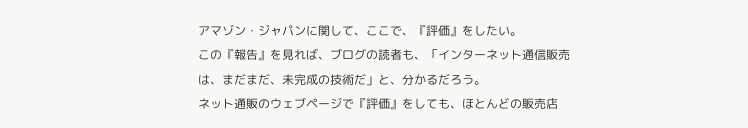アマゾン・ジャパンに関して、ここで、『評価』をしたい。
この『報告』を見れば、ブログの読者も、「インターネット通信販売は、まだまだ、未完成の技術だ」と、分かるだろう。
ネット通販のウェブページで『評価』をしても、ほとんどの販売店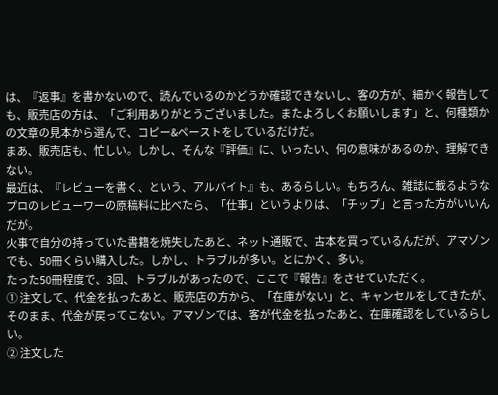は、『返事』を書かないので、読んでいるのかどうか確認できないし、客の方が、細かく報告しても、販売店の方は、「ご利用ありがとうございました。またよろしくお願いします」と、何種類かの文章の見本から選んで、コピー&ペーストをしているだけだ。
まあ、販売店も、忙しい。しかし、そんな『評価』に、いったい、何の意味があるのか、理解できない。
最近は、『レビューを書く、という、アルバイト』も、あるらしい。もちろん、雑誌に載るようなプロのレビューワーの原稿料に比べたら、「仕事」というよりは、「チップ」と言った方がいいんだが。
火事で自分の持っていた書籍を焼失したあと、ネット通販で、古本を買っているんだが、アマゾンでも、50冊くらい購入した。しかし、トラブルが多い。とにかく、多い。
たった50冊程度で、3回、トラブルがあったので、ここで『報告』をさせていただく。
① 注文して、代金を払ったあと、販売店の方から、「在庫がない」と、キャンセルをしてきたが、そのまま、代金が戻ってこない。アマゾンでは、客が代金を払ったあと、在庫確認をしているらしい。
② 注文した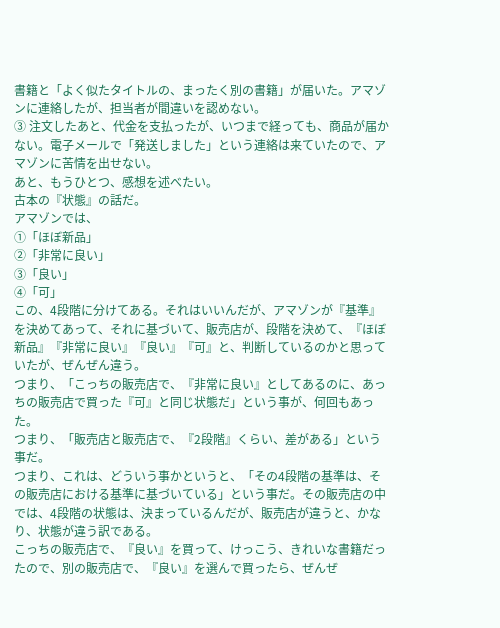書籍と「よく似たタイトルの、まったく別の書籍」が届いた。アマゾンに連絡したが、担当者が間違いを認めない。
③ 注文したあと、代金を支払ったが、いつまで経っても、商品が届かない。電子メールで「発送しました」という連絡は来ていたので、アマゾンに苦情を出せない。
あと、もうひとつ、感想を述べたい。
古本の『状態』の話だ。
アマゾンでは、
①「ほぼ新品」
②「非常に良い」
③「良い」
④「可」
この、4段階に分けてある。それはいいんだが、アマゾンが『基準』を決めてあって、それに基づいて、販売店が、段階を決めて、『ほぼ新品』『非常に良い』『良い』『可』と、判断しているのかと思っていたが、ぜんぜん違う。
つまり、「こっちの販売店で、『非常に良い』としてあるのに、あっちの販売店で買った『可』と同じ状態だ」という事が、何回もあった。
つまり、「販売店と販売店で、『2段階』くらい、差がある」という事だ。
つまり、これは、どういう事かというと、「その4段階の基準は、その販売店における基準に基づいている」という事だ。その販売店の中では、4段階の状態は、決まっているんだが、販売店が違うと、かなり、状態が違う訳である。
こっちの販売店で、『良い』を買って、けっこう、きれいな書籍だったので、別の販売店で、『良い』を選んで買ったら、ぜんぜ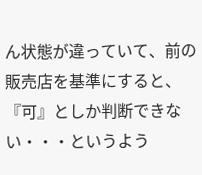ん状態が違っていて、前の販売店を基準にすると、『可』としか判断できない・・・というよう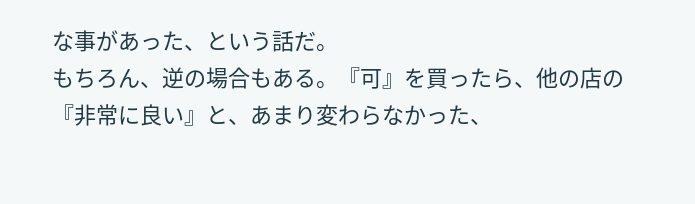な事があった、という話だ。
もちろん、逆の場合もある。『可』を買ったら、他の店の『非常に良い』と、あまり変わらなかった、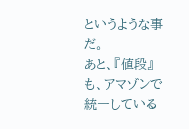というような事だ。
あと、『値段』も、アマゾンで統一している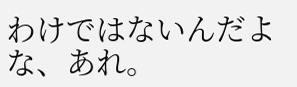わけではないんだよな、あれ。